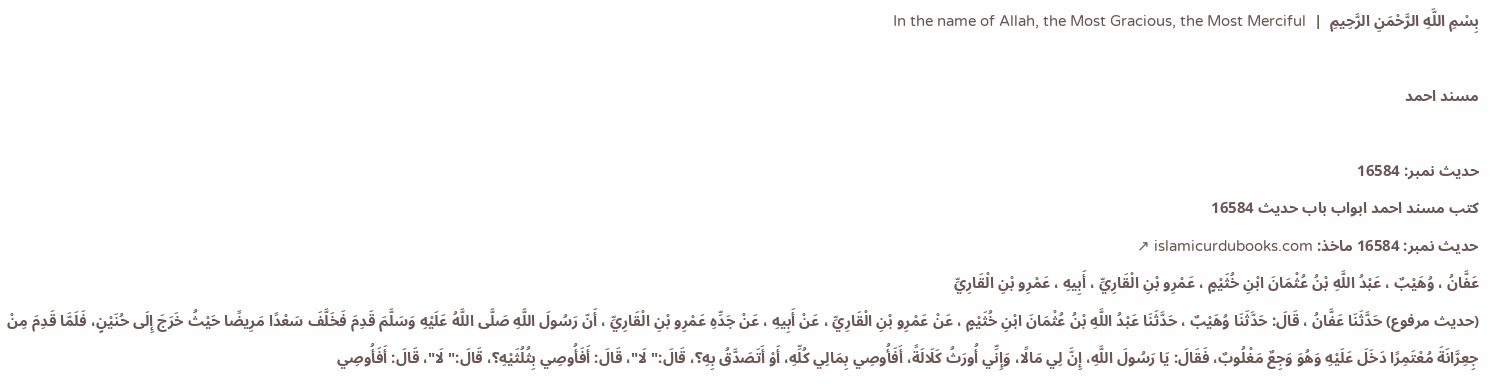بِسْمِ اللَّهِ الرَّحْمَنِ الرَّحِيمِ  |  In the name of Allah, the Most Gracious, the Most Merciful

مسند احمد

حدیث نمبر: 16584
کتب مسند احمد ابواب باب حدیث 16584
حدیث نمبر: 16584 ماخذ: islamicurdubooks.com ↗
عَفَّانُ ، وُهَيْبٌ ، عَبْدُ اللَّهِ بْنُ عُثْمَانَ ابْنِ خُثَيْمٍ ، عَمْرِو بْنِ الْقَارِيِّ ، أَبِيهِ ، عَمْرِو بْنِ الْقَارِيِّ
(حديث مرفوع) حَدَّثَنَا عَفَّانُ ، قَالَ: حَدَّثَنَا وُهَيْبٌ ، حَدَّثَنَا عَبْدُ اللَّهِ بْنُ عُثْمَانَ ابْنِ خُثَيْمٍ ، عَنْ عَمْرِو بْنِ الْقَارِيِّ ، عَنْ أَبِيهِ ، عَنْ جَدِّهِ عَمْرِو بْنِ الْقَارِيِّ ، أَنّ رَسُولَ اللَّهِ صَلَّى اللَّهُ عَلَيْهِ وَسَلَّمَ قَدِمَ فَخَلَّفَ سَعْدًا مَرِيضًا حَيْثُ خَرَجَ إِلَى حُنَيْنٍ، فَلَمَّا قَدِمَ مِنْ جِعِرَّانَةَ مُعْتَمِرًا دَخَلَ عَلَيْهِ وَهُوَ وَجِعٌ مَغْلُوبٌ، فَقَالَ: يَا رَسُولَ اللَّهِ، إِنَّ لِي مَالًا، وَإِنِّي أُورَثُ كَلَالَةً، أَفَأُوصِي بِمَالِي كُلِّهِ، أَوْ أَتَصَدَّقُ بِهِ؟، قَالَ:" لَا"، قَالَ: أَفَأُوصِي بِثُلُثَيْهِ؟، قَالَ:" لَا"، قَالَ: أَفَأُوصِي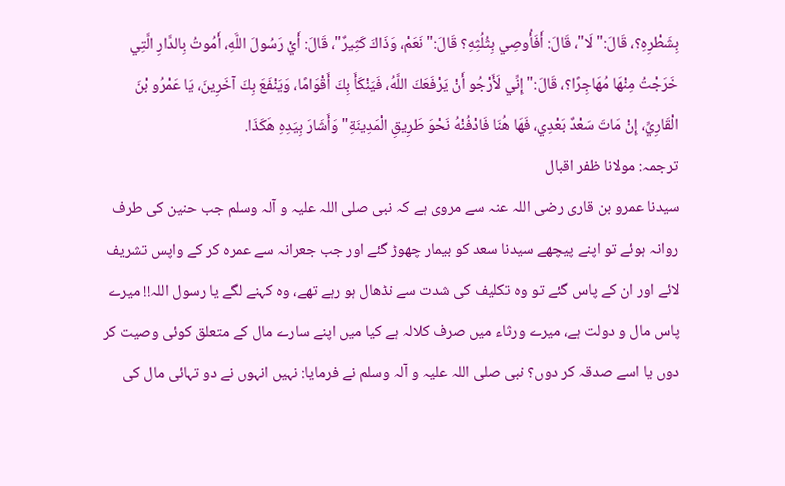بِشَطْرِهِ؟، قَالَ:" لَا"، قَالَ: أَفَأُوصِي بِثُلُثِهِ؟ قَالَ:" نَعَمْ، وَذَاكَ كَثِيرٌ"، قَالَ: أَيْ رَسُولَ اللَّهِ، أَمُوتُ بِالدَّارِ الَّتِي خَرَجْتُ مِنْهَا مُهَاجِرًا؟، قَالَ:" إِنِّي لَأَرْجُو أَنْ يَرْفَعَكَ اللَّهُ، فَيَنْكَأَ بِكَ أَقْوَامًا، وَيَنْفَعَ بِكَ آخَرِينَ، يَا عَمْرُو بْنَ الْقَارِيِّ، إِنْ مَاتَ سَعْدٌ بَعْدِي، فَهَا هُنَا فَادْفُنْهُ نَحْوَ طَرِيقِ الْمَدِينَةِ" وَأَشَارَ بِيَدِهِ هَكَذَا.
ترجمہ: مولانا ظفر اقبال
سیدنا عمرو بن قاری رضی اللہ عنہ سے مروی ہے کہ نبی صلی اللہ علیہ و آلہ وسلم جب حنین کی طرف روانہ ہوئے تو اپنے پیچھے سیدنا سعد کو بیمار چھوڑ گئے اور جب جعرانہ سے عمرہ کر کے واپس تشریف لائے اور ان کے پاس گئے تو وہ تکلیف کی شدت سے نڈھال ہو رہے تھے، وہ کہنے لگے یا رسول اللہ!! میرے پاس مال و دولت ہے، میرے ورثاء میں صرف کلالہ ہے کیا میں اپنے سارے مال کے متعلق کوئی وصیت کر دوں یا اسے صدقہ کر دوں؟ نبی صلی اللہ علیہ و آلہ وسلم نے فرمایا: نہیں انہوں نے دو تہائی مال کی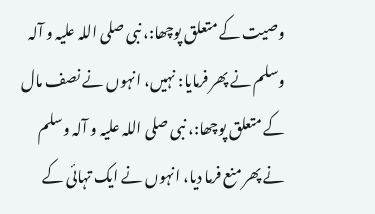وصیت کے متعلق پوچھا:، نبی صلی اللہ علیہ و آلہ وسلم نے پھر فرمایا: نہیں، انہوں نے نصف مال کے متعلق پوچھا:، نبی صلی اللہ علیہ و آلہ وسلم نے پھر منع فرما دیا، انہوں نے ایک تہائی کے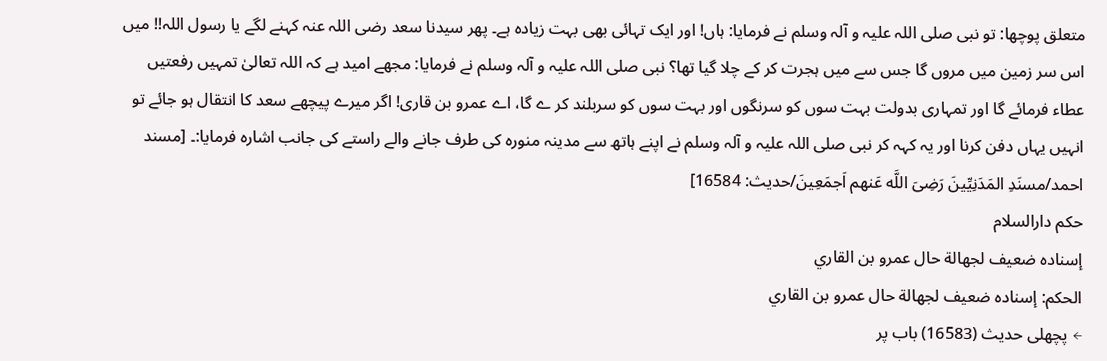متعلق پوچھا: تو نبی صلی اللہ علیہ و آلہ وسلم نے فرمایا: ہاں! اور ایک تہائی بھی بہت زیادہ ہے۔ پھر سیدنا سعد رضی اللہ عنہ کہنے لگے یا رسول اللہ!! میں اس سر زمین میں مروں گا جس سے میں ہجرت کر کے چلا گیا تھا؟ نبی صلی اللہ علیہ و آلہ وسلم نے فرمایا: مجھے امید ہے کہ اللہ تعالیٰ تمہیں رفعتیں عطاء فرمائے گا اور تمہاری بدولت بہت سوں کو سرنگوں اور بہت سوں کو سربلند کر ے گا، اے عمرو بن قاری! اگر میرے پیچھے سعد کا انتقال ہو جائے تو انہیں یہاں دفن کرنا اور یہ کہہ کر نبی صلی اللہ علیہ و آلہ وسلم نے اپنے ہاتھ سے مدینہ منورہ کی طرف جانے والے راستے کی جانب اشارہ فرمایا:۔ [مسند احمد/مسنَدِ المَدَنِیِّینَ رَضِیَ اللَّه عَنهم اَجمَعِینَ/حدیث: 16584]
حکم دارالسلام
إسناده ضعيف لجهالة حال عمرو بن القاري
الحكم: إسناده ضعيف لجهالة حال عمرو بن القاري
← پچھلی حدیث (16583) باب پر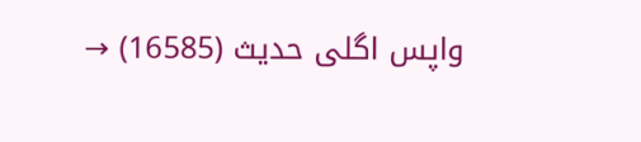واپس اگلی حدیث (16585) →